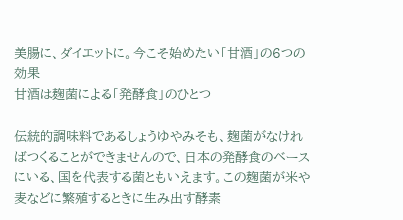美腸に、ダイエットに。今こそ始めたい「甘酒」の6つの効果
甘酒は麹菌による「発酵食」のひとつ

伝統的調味料であるしょうゆやみそも、麹菌がなければつくることができませんので、日本の発酵食のベースにいる、国を代表する菌ともいえます。この麹菌が米や麦などに繁殖するときに生み出す酵素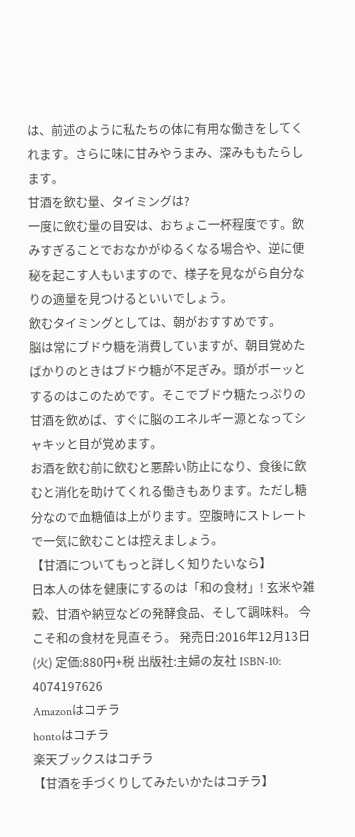は、前述のように私たちの体に有用な働きをしてくれます。さらに味に甘みやうまみ、深みももたらします。
甘酒を飲む量、タイミングは?
一度に飲む量の目安は、おちょこ一杯程度です。飲みすぎることでおなかがゆるくなる場合や、逆に便秘を起こす人もいますので、様子を見ながら自分なりの適量を見つけるといいでしょう。
飲むタイミングとしては、朝がおすすめです。
脳は常にブドウ糖を消費していますが、朝目覚めたばかりのときはブドウ糖が不足ぎみ。頭がボーッとするのはこのためです。そこでブドウ糖たっぷりの甘酒を飲めば、すぐに脳のエネルギー源となってシャキッと目が覚めます。
お酒を飲む前に飲むと悪酔い防止になり、食後に飲むと消化を助けてくれる働きもあります。ただし糖分なので血糖値は上がります。空腹時にストレートで一気に飲むことは控えましょう。
【甘酒についてもっと詳しく知りたいなら】
日本人の体を健康にするのは「和の食材」! 玄米や雑穀、甘酒や納豆などの発酵食品、そして調味料。 今こそ和の食材を見直そう。 発売日:2016年12月13日(火) 定価:880円+税 出版社:主婦の友社 ISBN-10: 4074197626
Amazonはコチラ
hontoはコチラ
楽天ブックスはコチラ
【甘酒を手づくりしてみたいかたはコチラ】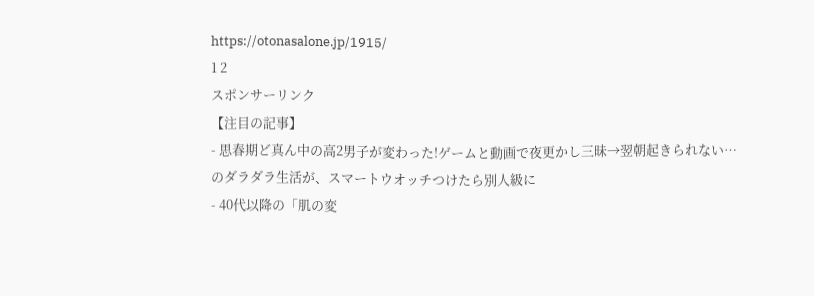https://otonasalone.jp/1915/
1 2
スポンサーリンク
【注目の記事】
- 思春期ど真ん中の高2男子が変わった!ゲームと動画で夜更かし三昧→翌朝起きられない…のダラダラ生活が、スマートウオッチつけたら別人級に
- 40代以降の「肌の変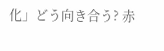化」どう向き合う? 赤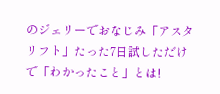のジェリーでおなじみ「アスタリフト」たった7日試しただけで「わかったこと」とは!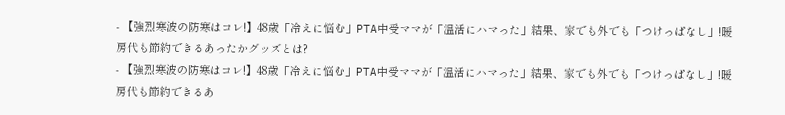- 【強烈寒波の防寒はコレ!】48歳「冷えに悩む」PTA中受ママが「温活にハマった」結果、家でも外でも「つけっぱなし」!暖房代も節約できるあったかグッズとは?
- 【強烈寒波の防寒はコレ!】48歳「冷えに悩む」PTA中受ママが「温活にハマった」結果、家でも外でも「つけっぱなし」!暖房代も節約できるあ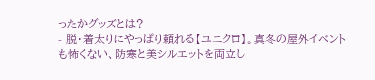ったかグッズとは?
- 脱・着太りにやっぱり頼れる【ユニクロ】。真冬の屋外イベントも怖くない、防寒と美シルエットを両立し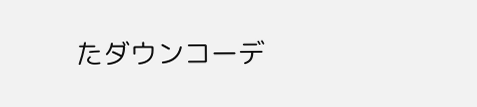たダウンコーデ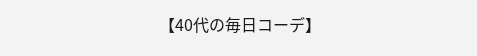【40代の毎日コーデ】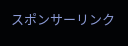スポンサーリンク